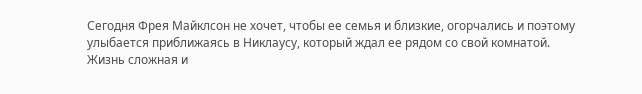Сегодня Фрея Майклсон не хочет, чтобы ее семья и близкие, огорчались и поэтому улыбается приближаясь в Никлаусу, который ждал ее рядом со свой комнатой.
Жизнь сложная и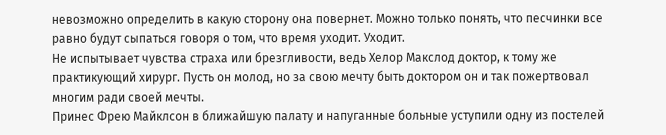невозможно определить в какую сторону она повернет. Можно только понять, что песчинки все равно будут сыпаться говоря о том, что время уходит. Уходит.
Не испытывает чувства страха или брезгливости, ведь Хелор Макслод доктор, к тому же практикующий хирург. Пусть он молод, но за свою мечту быть доктором он и так пожертвовал многим ради своей мечты.
Принес Фрею Майклсон в ближайшую палату и напуганные больные уступили одну из постелей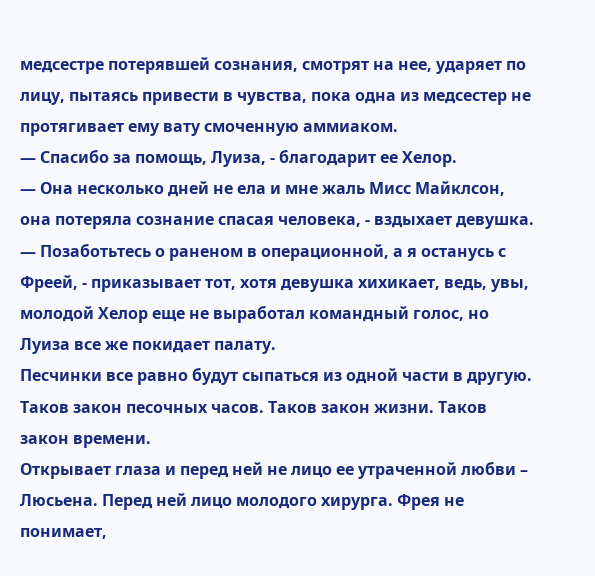медсестре потерявшей сознания, смотрят на нее, ударяет по лицу, пытаясь привести в чувства, пока одна из медсестер не протягивает ему вату смоченную аммиаком.
— Спасибо за помощь, Луиза, - благодарит ее Хелор.
— Она несколько дней не ела и мне жаль Мисс Майклсон, она потеряла сознание спасая человека, - вздыхает девушка.
— Позаботьтесь о раненом в операционной, а я останусь с Фреей, - приказывает тот, хотя девушка хихикает, ведь, увы, молодой Хелор еще не выработал командный голос, но Луиза все же покидает палату.
Песчинки все равно будут сыпаться из одной части в другую. Таков закон песочных часов. Таков закон жизни. Таков закон времени.
Открывает глаза и перед ней не лицо ее утраченной любви – Люсьена. Перед ней лицо молодого хирурга. Фрея не понимает,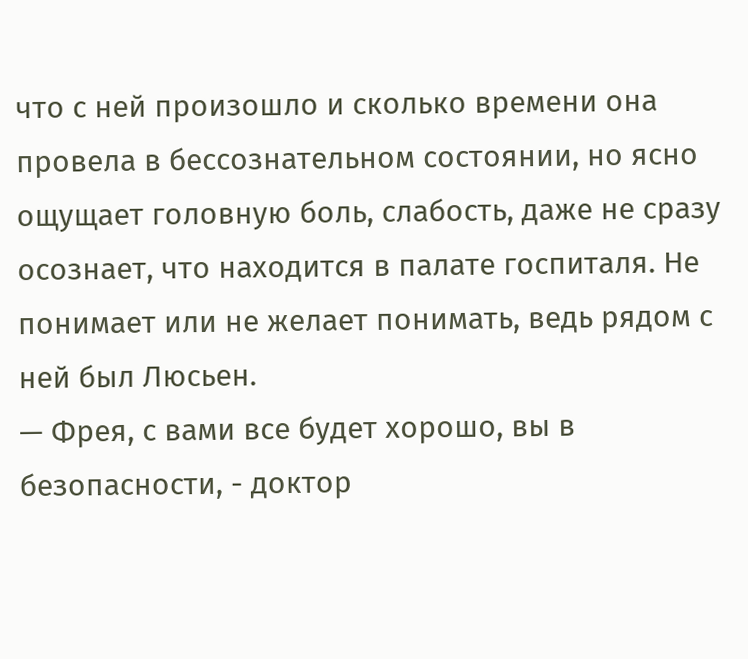что с ней произошло и сколько времени она провела в бессознательном состоянии, но ясно ощущает головную боль, слабость, даже не сразу осознает, что находится в палате госпиталя. Не понимает или не желает понимать, ведь рядом с ней был Люсьен.
— Фрея, с вами все будет хорошо, вы в безопасности, - доктор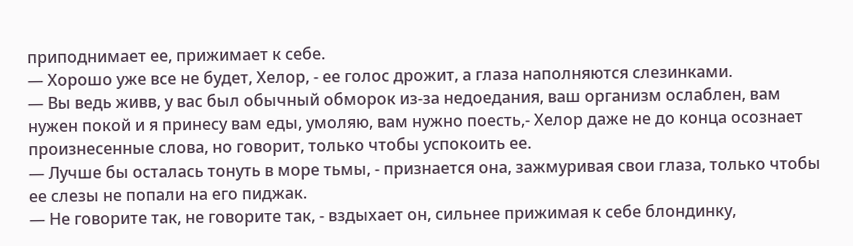приподнимает ее, прижимает к себе.
— Хорошо уже все не будет, Хелор, - ее голос дрожит, а глаза наполняются слезинками.
— Вы ведь живв, у вас был обычный обморок из-за недоедания, ваш организм ослаблен, вам нужен покой и я принесу вам еды, умоляю, вам нужно поесть,- Хелор даже не до конца осознает произнесенные слова, но говорит, только чтобы успокоить ее.
— Лучше бы осталась тонуть в море тьмы, - признается она, зажмуривая свои глаза, только чтобы ее слезы не попали на его пиджак.
— Не говорите так, не говорите так, - вздыхает он, сильнее прижимая к себе блондинку,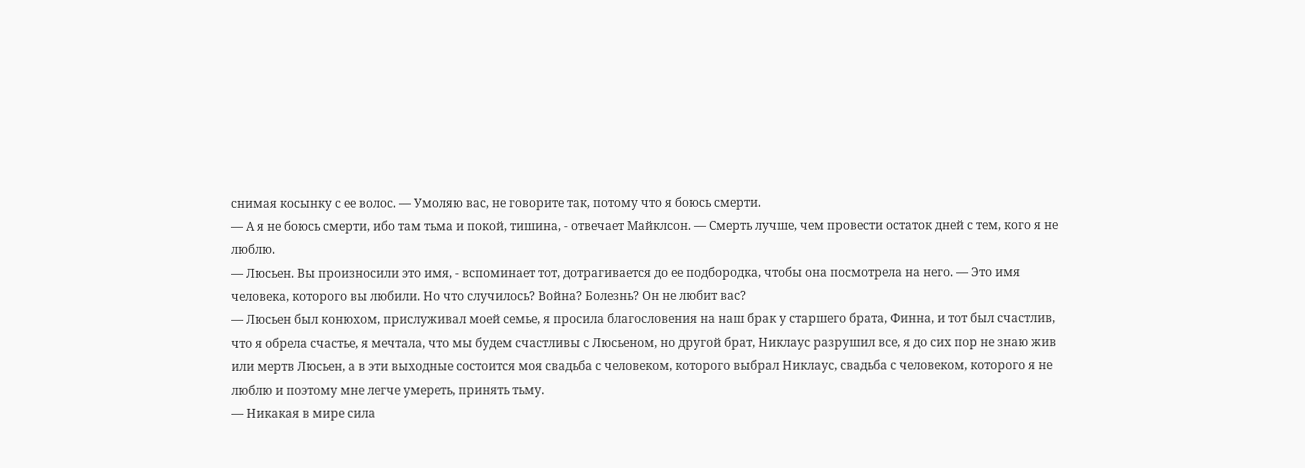снимая косынку с ее волос. — Умоляю вас, не говорите так, потому что я боюсь смерти.
— А я не боюсь смерти, ибо там тьма и покой, тишина, - отвечает Майклсон. — Смерть лучше, чем провести остаток дней с тем, кого я не люблю.
— Люсьен. Вы произносили это имя, - вспоминает тот, дотрагивается до ее подбородка, чтобы она посмотрела на него. — Это имя человека, которого вы любили. Но что случилось? Война? Болезнь? Он не любит вас?
— Люсьен был конюхом, прислуживал моей семье, я просила благословения на наш брак у старшего брата, Финна, и тот был счастлив, что я обрела счастье, я мечтала, что мы будем счастливы с Люсьеном, но другой брат, Никлаус разрушил все, я до сих пор не знаю жив или мертв Люсьен, а в эти выходные состоится моя свадьба с человеком, которого выбрал Никлаус, свадьба с человеком, которого я не люблю и поэтому мне легче умереть, принять тьму.
— Никакая в мире сила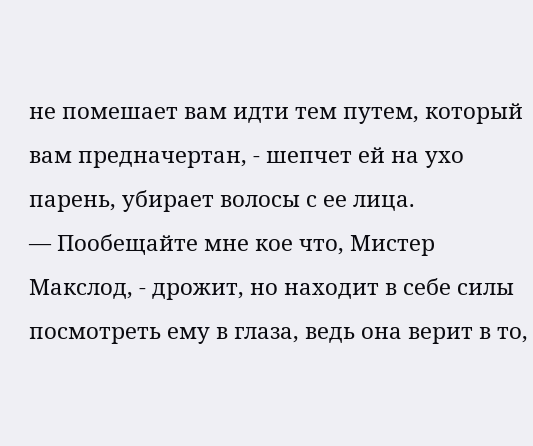не помешает вам идти тем путем, который вам предначертан, - шепчет ей на ухо парень, убирает волосы с ее лица.
— Пообещайте мне кое что, Мистер Макслод, - дрожит, но находит в себе силы посмотреть ему в глаза, ведь она верит в то,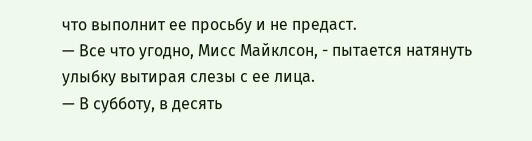что выполнит ее просьбу и не предаст.
— Все что угодно, Мисс Майклсон, - пытается натянуть улыбку вытирая слезы с ее лица.
— В субботу, в десять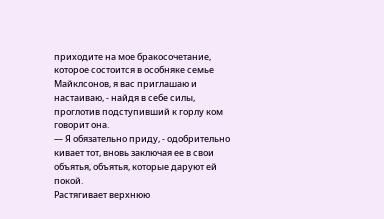приходите на мое бракосочетание, которое состоится в особняке семье Майклсонов, я вас приглашаю и настаиваю, - найдя в себе силы, проглотив подступивший к горлу ком говорит она.
— Я обязательно приду, - одобрительно кивает тот, вновь заключая ее в свои объятья, объятья, которые даруют ей покой.
Растягивает верхнюю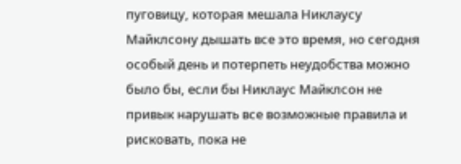пуговицу, которая мешала Никлаусу Майклсону дышать все это время, но сегодня особый день и потерпеть неудобства можно было бы, если бы Никлаус Майклсон не привык нарушать все возможные правила и рисковать, пока не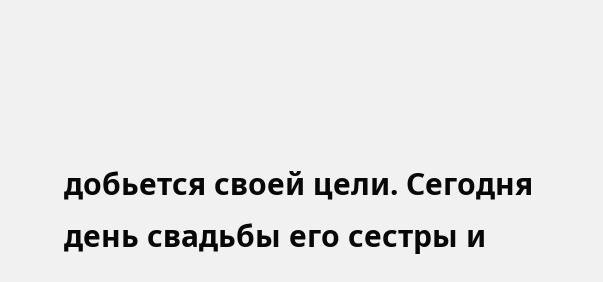добьется своей цели. Сегодня день свадьбы его сестры и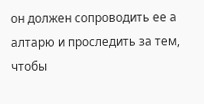он должен сопроводить ее а алтарю и проследить за тем, чтобы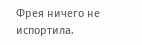Фрея ничего не испортила.